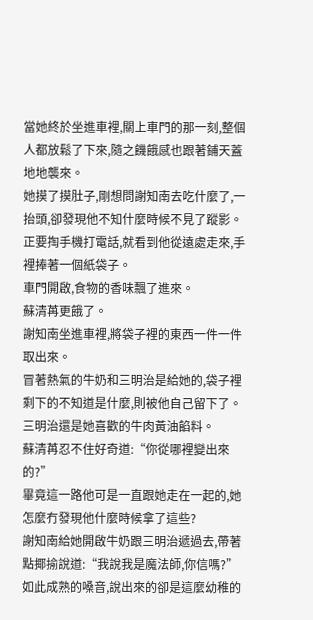當她終於坐進車裡,關上車門的那一刻,整個人都放鬆了下來,隨之饑餓感也跟著鋪天蓋地地襲來。
她摸了摸肚子,剛想問謝知南去吃什麼了,一抬頭,卻發現他不知什麼時候不見了蹤影。
正要掏手機打電話,就看到他從遠處走來,手裡捧著一個紙袋子。
車門開啟,食物的香味飄了進來。
蘇清苒更餓了。
謝知南坐進車裡,將袋子裡的東西一件一件取出來。
冒著熱氣的牛奶和三明治是給她的,袋子裡剩下的不知道是什麼,則被他自己留下了。
三明治還是她喜歡的牛肉黃油餡料。
蘇清苒忍不住好奇道:“你從哪裡變出來的?”
畢竟這一路他可是一直跟她走在一起的,她怎麼冇發現他什麼時候拿了這些?
謝知南給她開啟牛奶跟三明治遞過去,帶著點揶揄說道:“我說我是魔法師,你信嗎?”
如此成熟的嗓音,說出來的卻是這麼幼稚的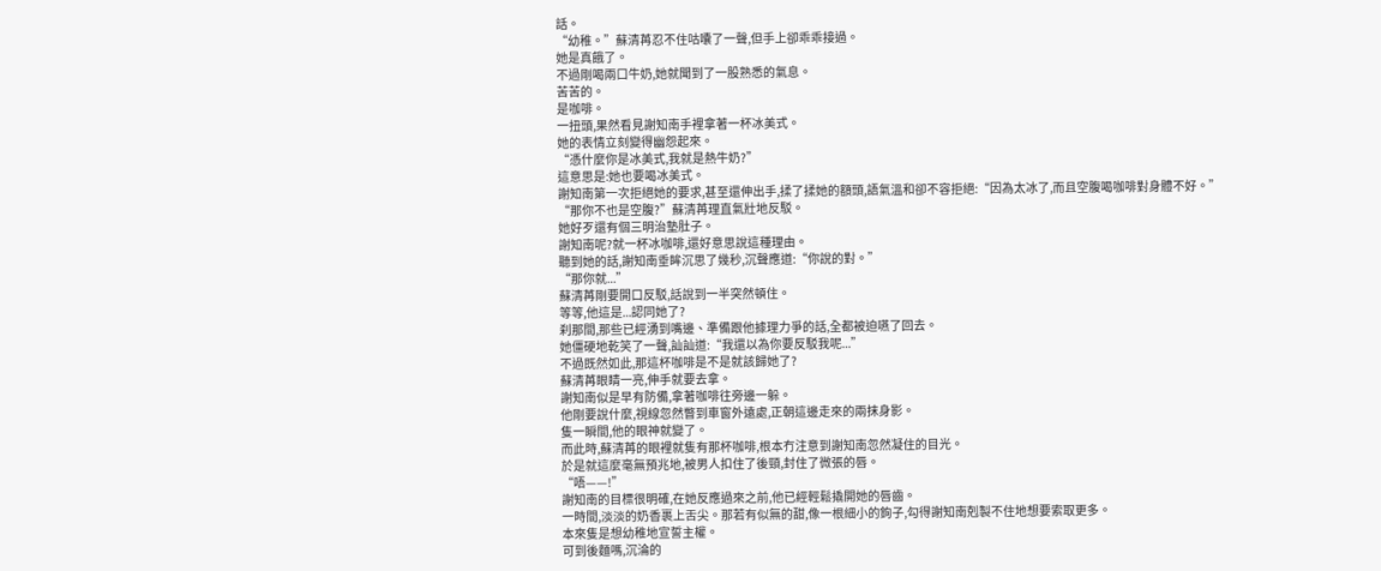話。
“幼稚。”蘇清苒忍不住咕囔了一聲,但手上卻乖乖接過。
她是真餓了。
不過剛喝兩口牛奶,她就聞到了一股熟悉的氣息。
苦苦的。
是咖啡。
一扭頭,果然看見謝知南手裡拿著一杯冰美式。
她的表情立刻變得幽怨起來。
“憑什麼你是冰美式,我就是熱牛奶?”
這意思是:她也要喝冰美式。
謝知南第一次拒絕她的要求,甚至還伸出手,揉了揉她的額頭,語氣溫和卻不容拒絕:“因為太冰了,而且空腹喝咖啡對身體不好。”
“那你不也是空腹?”蘇清苒理直氣壯地反駁。
她好歹還有個三明治墊肚子。
謝知南呢?就一杯冰咖啡,還好意思說這種理由。
聽到她的話,謝知南垂眸沉思了幾秒,沉聲應道:“你說的對。”
“那你就...”
蘇清苒剛要開口反駁,話說到一半突然頓住。
等等,他這是...認同她了?
刹那間,那些已經湧到嘴邊、準備跟他據理力爭的話,全都被迫嚥了回去。
她僵硬地乾笑了一聲,訕訕道:“我還以為你要反駁我呢...”
不過既然如此,那這杯咖啡是不是就該歸她了?
蘇清苒眼睛一亮,伸手就要去拿。
謝知南似是早有防備,拿著咖啡往旁邊一躲。
他剛要說什麼,視線忽然瞥到車窗外遠處,正朝這邊走來的兩抹身影。
隻一瞬間,他的眼神就變了。
而此時,蘇清苒的眼裡就隻有那杯咖啡,根本冇注意到謝知南忽然凝住的目光。
於是就這麼毫無預兆地,被男人扣住了後頸,封住了微張的唇。
“唔——!”
謝知南的目標很明確,在她反應過來之前,他已經輕鬆撬開她的唇齒。
一時間,淡淡的奶香裹上舌尖。那若有似無的甜,像一根細小的鉤子,勾得謝知南剋製不住地想要索取更多。
本來隻是想幼稚地宣誓主權。
可到後麵嗎,沉淪的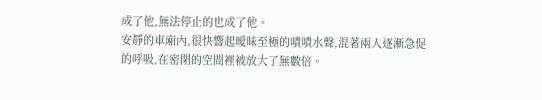成了他,無法停止的也成了他。
安靜的車廂內,很快響起曖昧至極的嘖嘖水聲,混著兩人逐漸急促的呼吸,在密閉的空間裡被放大了無數倍。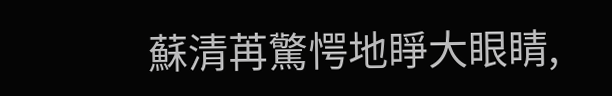蘇清苒驚愕地睜大眼睛,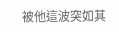被他這波突如其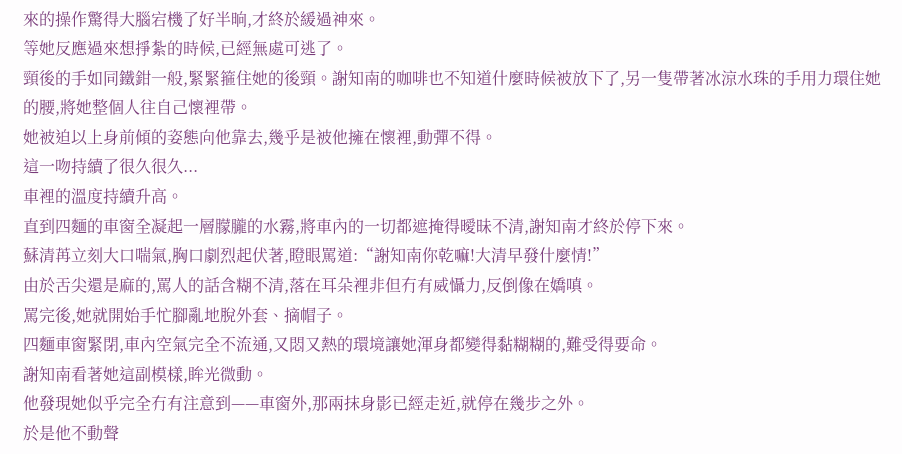來的操作驚得大腦宕機了好半晌,才終於緩過神來。
等她反應過來想掙紮的時候,已經無處可逃了。
頸後的手如同鐵鉗一般,緊緊箍住她的後頸。謝知南的咖啡也不知道什麼時候被放下了,另一隻帶著冰涼水珠的手用力環住她的腰,將她整個人往自己懷裡帶。
她被迫以上身前傾的姿態向他靠去,幾乎是被他擁在懷裡,動彈不得。
這一吻持續了很久很久...
車裡的溫度持續升高。
直到四麵的車窗全凝起一層朦朧的水霧,將車內的一切都遮掩得曖昧不清,謝知南才終於停下來。
蘇清苒立刻大口喘氣,胸口劇烈起伏著,瞪眼罵道:“謝知南你乾嘛!大清早發什麼情!”
由於舌尖還是麻的,罵人的話含糊不清,落在耳朵裡非但冇有威懾力,反倒像在嬌嗔。
罵完後,她就開始手忙腳亂地脫外套、摘帽子。
四麵車窗緊閉,車內空氣完全不流通,又悶又熱的環境讓她渾身都變得黏糊糊的,難受得要命。
謝知南看著她這副模樣,眸光微動。
他發現她似乎完全冇有注意到——車窗外,那兩抹身影已經走近,就停在幾步之外。
於是他不動聲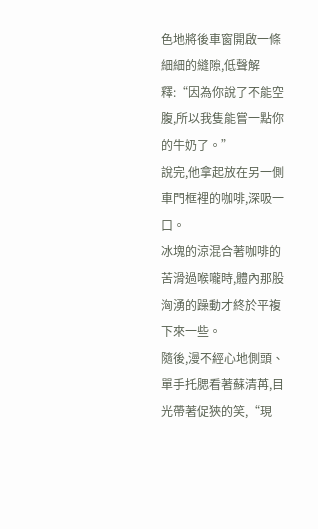色地將後車窗開啟一條細細的縫隙,低聲解釋:“因為你說了不能空腹,所以我隻能嘗一點你的牛奶了。”
說完,他拿起放在另一側車門框裡的咖啡,深吸一口。
冰塊的涼混合著咖啡的苦滑過喉嚨時,體內那股洶湧的躁動才終於平複下來一些。
隨後,漫不經心地側頭、單手托腮看著蘇清苒,目光帶著促狹的笑,“現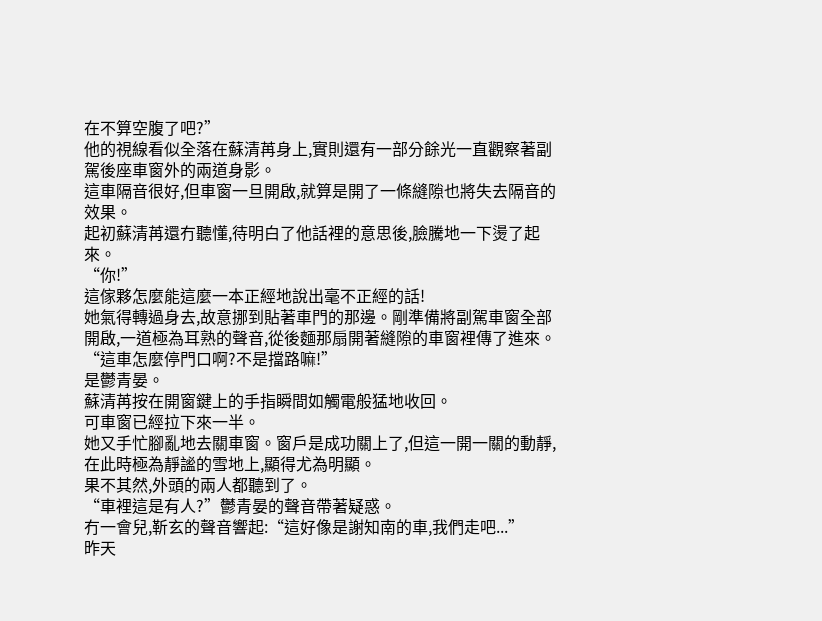在不算空腹了吧?”
他的視線看似全落在蘇清苒身上,實則還有一部分餘光一直觀察著副駕後座車窗外的兩道身影。
這車隔音很好,但車窗一旦開啟,就算是開了一條縫隙也將失去隔音的效果。
起初蘇清苒還冇聽懂,待明白了他話裡的意思後,臉騰地一下燙了起來。
“你!”
這傢夥怎麼能這麼一本正經地說出毫不正經的話!
她氣得轉過身去,故意挪到貼著車門的那邊。剛準備將副駕車窗全部開啟,一道極為耳熟的聲音,從後麵那扇開著縫隙的車窗裡傳了進來。
“這車怎麼停門口啊?不是擋路嘛!”
是鬱青晏。
蘇清苒按在開窗鍵上的手指瞬間如觸電般猛地收回。
可車窗已經拉下來一半。
她又手忙腳亂地去關車窗。窗戶是成功關上了,但這一開一關的動靜,在此時極為靜謐的雪地上,顯得尤為明顯。
果不其然,外頭的兩人都聽到了。
“車裡這是有人?”鬱青晏的聲音帶著疑惑。
冇一會兒,靳玄的聲音響起:“這好像是謝知南的車,我們走吧...”
昨天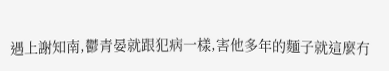遇上謝知南,鬱青晏就跟犯病一樣,害他多年的麵子就這麼冇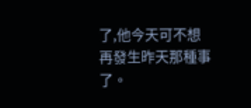了,他今天可不想再發生昨天那種事了。